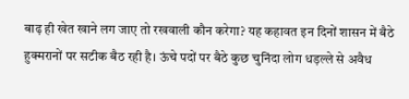बाढ़ ही खेत खाने लग जाए तो रखवाली कौन करेगा? यह कहावत इन दिनों शासन में बैठे हुक्मरानों पर सटीक बैठ रही है। ऊंचे पदों पर बैठे कुछ चुनिंदा लोग धड़ल्ले से अवैध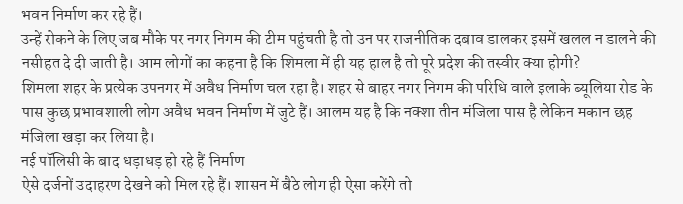भवन निर्माण कर रहे हैं।
उन्हें रोकने के लिए जब मौके पर नगर निगम की टीम पहुंचती है तो उन पर राजनीतिक दबाव डालकर इसमें खलल न डालने की नसीहत दे दी जाती है। आम लोगों का कहना है कि शिमला में ही यह हाल है तो पूरे प्रदेश की तस्वीर क्या होगी?
शिमला शहर के प्रत्येक उपनगर में अवैध निर्माण चल रहा है। शहर से बाहर नगर निगम की परिधि वाले इलाके ब्यूलिया रोड के पास कुछ प्रभावशाली लोग अवैध भवन निर्माण में जुटे हैं। आलम यह है कि नक्शा तीन मंजिला पास है लेकिन मकान छह मंजिला खड़ा कर लिया है।
नई पॉलिसी के बाद धड़ाधड़ हो रहे हैं निर्माण
ऐसे दर्जनों उदाहरण देखने को मिल रहे हैं। शासन में बैठे लोग ही ऐसा करेंगे तो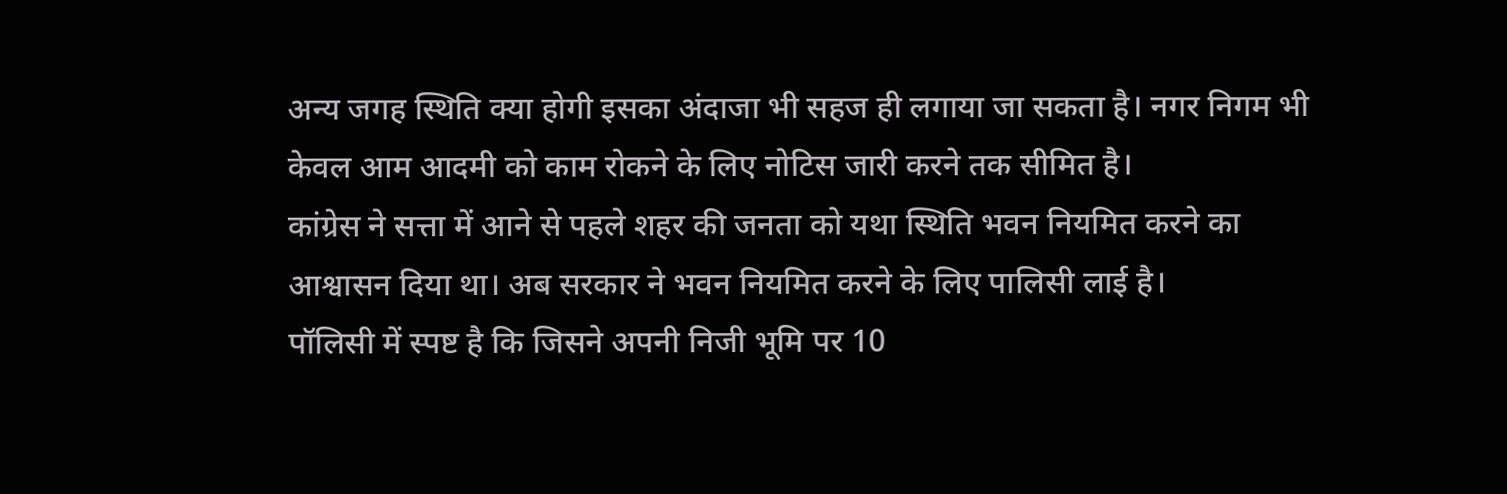अन्य जगह स्थिति क्या होगी इसका अंदाजा भी सहज ही लगाया जा सकता है। नगर निगम भी केवल आम आदमी को काम रोकने के लिए नोटिस जारी करने तक सीमित है।
कांग्रेस ने सत्ता में आने से पहले शहर की जनता को यथा स्थिति भवन नियमित करने का आश्वासन दिया था। अब सरकार ने भवन नियमित करने के लिए पालिसी लाई है।
पॉलिसी में स्पष्ट है कि जिसने अपनी निजी भूमि पर 10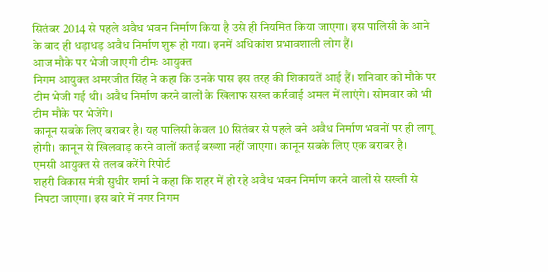सितंबर 2014 से पहले अवैध भवन निर्माण किया है उसे ही नियमित किया जाएगा। इस पालिसी के आने के बाद ही धड़ाधड़ अवैध निर्माण शुरू हो गया। इनमें अधिकांश प्रभावशाली लोग हैं।
आज मौके पर भेजी जाएगी टीमः आयुक्त
निगम आयुक्त अमरजीत सिंह ने कहा कि उनके पास इस तरह की शिकायतें आई हैं। शनिवार को मौके पर टीम भेजी गई थी। अवैध निर्माण करने वालों के खिलाफ सख्त कार्रवाई अमल में लाएंगे। सोमवार को भी टीम मौके पर भेजेंगे।
कानून सबके लिए बराबर है। यह पालिसी केवल 10 सितंबर से पहले बने अवैध निर्माण भवनों पर ही लागू होगी। कानून से खिलवाड़ करने वालों कतई बख्शा नहीं जाएगा। कानून सबके लिए एक बराबर है।
एमसी आयुक्त से तलब करेंगे रिपोर्ट
शहरी विकास मंत्री सुधीर शर्मा ने कहा कि शहर में हो रहे अवैध भवन निर्माण करने वालों से सख्ती से निपटा जाएगा। इस बारे में नगर निगम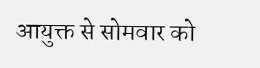आयुक्त से सोमवार को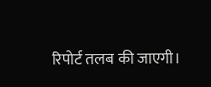रिपोर्ट तलब की जाएगी।